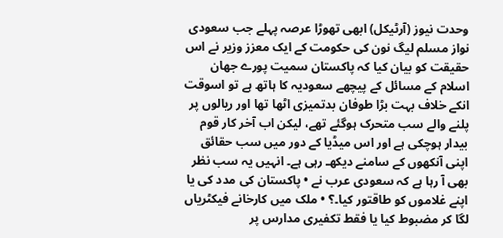وحدت نیوز (آرٹیکل) ابهی تهوڑا عرصہ پہلے جب سعودی نواز مسلم ليگ نون كی حكومت كے ايک معزز وزير نے اس حقيقت كو بيان كيا كہ پاكستان سميت پورے جهان اسلام كے مسائل كے پیچھے سعودیہ كا ہاتھ ہے تو اسوقت انكے خلاف بہت بڑا طوفان بدتميزی اٹھا تها اور ريالوں پر پلنے والے سب متحرک ہوگئے تھے، ليكن اب آخر كار قوم بيدار ہوچکی ہے اور اس ميڈيا كے دور ميں سب حقائق اپنی آنكهوں كے سامنے ديكهـ رہی ہے۔ انہیں یہ سب نظر بھی آ رہا ہے كہ سعودی عرب نے • پاكستان كی مدد كی يا اپنے غلاموں كو طاقتور كيا۔؟ • ملک ميں كارخانے فیکٹریاں لگا كر مضبوط كيا يا فقط تكفيری مدارس پر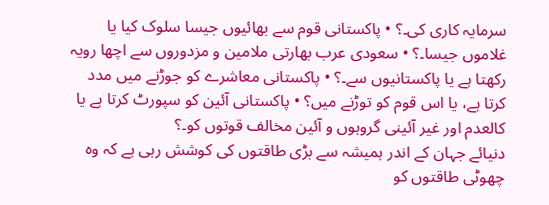سرمایہ کاری کی۔؟ • پاكستانی قوم سے بهائيوں جيسا سلوک كيا يا غلاموں جيسا۔؟ • سعودی عرب بھارتی ملامین و مزدوروں سے اچھا رويہ ركهتا ہے يا پاکستانیوں سے۔؟ • پاكستانی معاشرے كو جوڑنے ميں مدد كرتا ہے، یا اس قوم کو توڑنے میں؟ • پاكستانی آئين کو سپورٹ كرتا ہے يا كالعدم اور غير آئینی گروہوں و آئین مخالف قوتوں کو۔؟
دنیائے جہان کے اندر ہمیشہ سے بڑی طاقتوں کی کوشش رہی ہے کہ وہ چھوٹی طاقتوں کو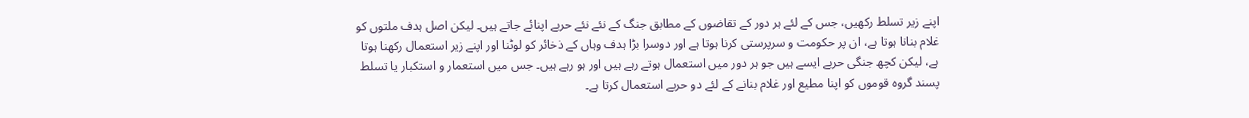اپنے زیر تسلط رکھیں، جس کے لئے ہر دور کے تقاضوں کے مطابق جنگ کے نئے نئے حربے اپنائے جاتے ہیں۔ لیکن اصل ہدف ملتوں کو غلام بنانا ہوتا ہے، ان پر حکومت و سرپرستی کرنا ہوتا ہے اور دوسرا بڑا ہدف وہاں کے ذخائر کو لوٹنا اور اپنے زیر استعمال رکھنا ہوتا ہے، لیکن کچھ جنگی حربے ایسے ہیں جو ہر دور میں استعمال ہوتے رہے ہیں اور ہو رہے ہیں۔ جس میں استعمار و استکبار یا تسلط پسند گروہ قوموں كو اپنا مطيع اور غلام بنانے كے لئے دو حربے استعمال كرتا ہے۔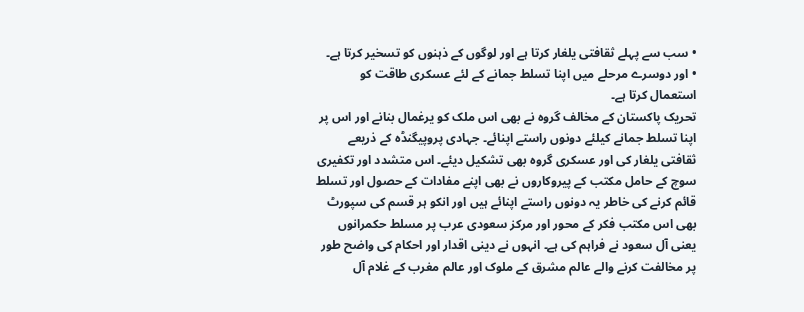• سب سے پہلے ثقافتی يلغار كرتا ہے اور لوگوں كے ذہنوں كو تسخير كرتا ہے۔
• اور دوسرے مرحلے ميں اپنا تسلط جمانے كے لئے عسكری طاقت كو استعمال كرتا ہے۔
تحريک پاكستان كے مخالف گروہ نے بھی اس ملک كو يرغمال بنانے اور اس پر اپنا تسلط جمانے كيلئے دونوں راستے اپنائے۔ جہادی پروپیگنڈہ كے ذریعے ثقافتی يلغار كی اور عسكری گروہ بهی تشكيل دیئے۔ اس متشدد اور تكفيری سوچ كے حامل مكتب كے پیروکاروں نے بھی اپنے مفادات كے حصول اور تسلط قائم كرنے كی خاطر يہ دونوں راستے اپنائے ہیں اور انكو ہر قسم كی سپورٹ بهی اس مكتب فكر كے محور اور مركز سعودی عرب پر مسلط حكمرانوں يعنی آل سعود نے فراہم کی ہے۔ انہوں نے دينی اقدار اور احكام كی واضح طور پر مخالفت کرنے والے عالم مشرق كے ملوک اور عالم مغرب كے غلام آل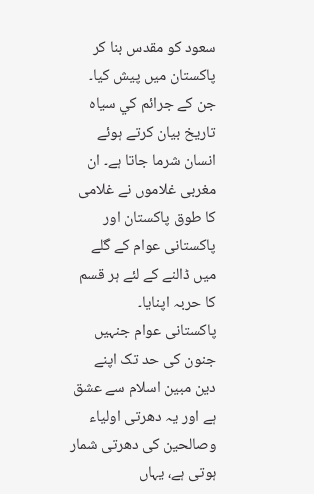سعود كو مقدس بنا كر پاكستان ميں پيش كيا۔ جن کے جرائم كي سياه تاريخ بيان كرتے ہوئے انسان شرما جاتا ہے۔ ان مغربی غلاموں نے غلامی كا طوق پاكستان اور پاكستانی عوام كے گلے ميں ڈالنے کے لئے ہر قسم كا حربہ اپنایا۔
پاكستانی عوام جنہیں جنون كی حد تک اپنے دين مبين اسلام سے عشق ہے اور يہ دهرتی اولياء وصالحين كی دهرتی شمار ہوتی ہے، يہاں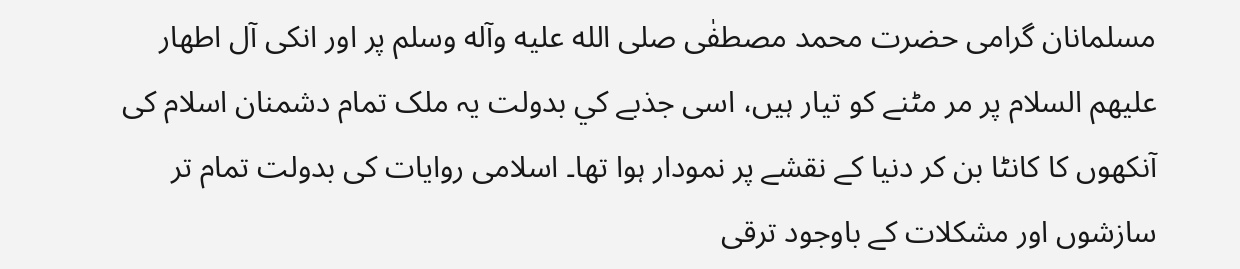مسلمانان گرامی حضرت محمد مصطفٰى صلى الله عليه وآله وسلم پر اور انكی آل اطهار عليهم السلام پر مر مٹنے کو تیار ہیں، اسی جذبے كي بدولت يہ ملک تمام دشمنان اسلام كی آنكهوں كا كانٹا بن كر دنيا كے نقشے پر نمودار ہوا تها۔ اسلامی روايات كی بدولت تمام تر سازشوں اور مشكلات كے باوجود ترقی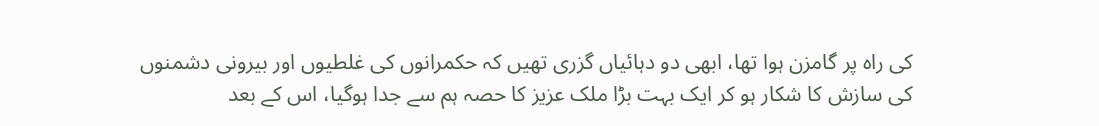كی راه پر گامزن ہوا تها، ابھی دو دہائياں گزری تھیں كہ حكمرانوں كی غلطيوں اور بيرونی دشمنوں کی سازش كا شكار ہو كر ايک بہت بڑا ملک عزیز كا حصہ ہم سے جدا ہوگیا، اس كے بعد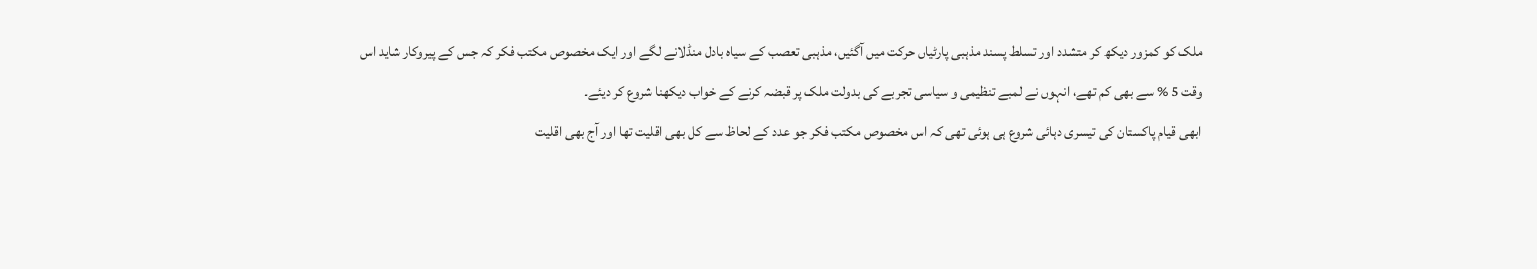ملک كو كمزور ديکھ كر متشدد اور تسلط پسند مذہبی پارٹیاں حركت ميں آگئیں، مذہبی تعصب كے سياه بادل منڈلانے لگے اور ايک مخصوص مكتب فكر كہ جس كے پيروكار شايد اس وقت 5 % سے بهی كم تهے، انہوں نے لمبے تنظيمی و سياسی تجربے كی بدولت ملک پر قبضہ كرنے كے خواب ديكهنا شروع کر دیئے۔
ابهی قيام پاكستان كی تيسری دہائی شروع ہی ہوئی تهی كہ اس مخصوص مكتب فكر جو عدد كے لحاظ سے كل بهی اقليت تها اور آج بهی اقليت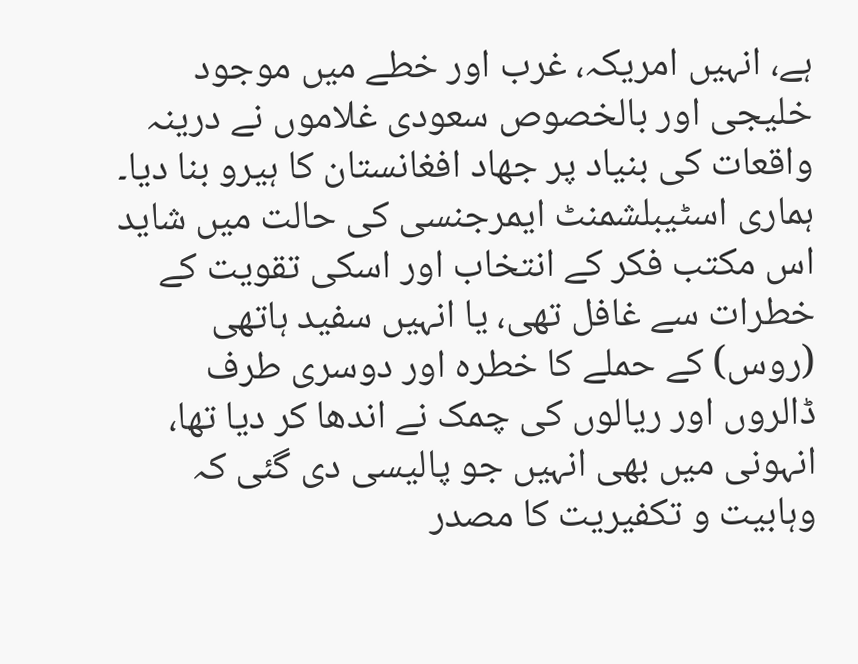ہے، انہیں امريكہ، غرب اور خطے ميں موجود خليجی اور بالخصوص سعودی غلاموں نے درینہ واقعات كی بنياد پر جهاد افغانستان كا ہیرو بنا ديا۔ ہماری اسٹيبلشمنٹ ایمرجنسی كی حالت ميں شايد اس مكتب فكر كے انتخاب اور اسكی تقويت كے خطرات سے غافل تهی، يا انہیں سفيد ہاتھی (روس) كے حملے كا خطره اور دوسری طرف ڈالروں اور ريالوں كی چمک نے اندها كر ديا تها، انہونی میں بهی انہیں جو پاليسی دی گئی کہ وہابيت و تكفيريت كا مصدر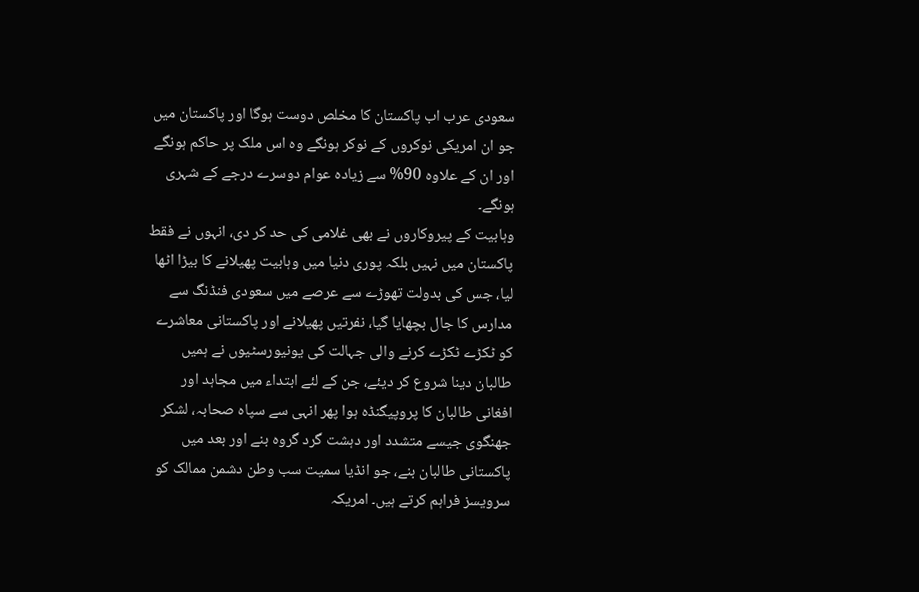سعودی عرب اب پاكستان کا مخلص دوست ہوگا اور پاكستان ميں جو ان امريكی نوكروں كے نوكر ہونگے وه اس ملک پر حاكم ہونگے اور ان كے علاوه 90% سے زياده عوام دوسرے درجے كے شہری ہونگے۔
وہابیت کے پيروكاروں نے بهی غلامی كی حد كر دی، انہوں نے فقط پاكستان ميں نہیں بلکہ پوری دنيا ميں وہابيت پھیلانے كا بیڑا اٹھا لیا، جس كی بدولت تهوڑے سے عرصے ميں سعودی فنڈنگ سے مدارس كا جال بچھایا گیا، نفرتيں پھیلانے اور پاكستانی معاشرے كو ٹکڑے ٹکڑے کرنے والی جہالت كی يونيورسٹیوں نے ہمیں طالبان دينا شروع كر دیئے، جن کے لئے ابتداء ميں مجاہد اور افغانی طالبان كا پروپیگنڈہ ہوا پھر انہی سے سپاه صحابہ، لشكر جھنگوی جيسے متشدد اور دہشت گرد گروہ بنے اور بعد ميں پاکستانی طالبان بنے، جو انڈیا سميت سب وطن دشمن ممالک كو سرویسز فراہم كرتے ہیں۔ امريكہ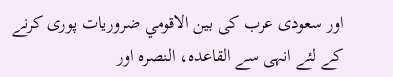اور سعودی عرب كی بين الاقومي ضروريات پوری کرنے كے لئے انہی سے القاعدہ، النصرہ اور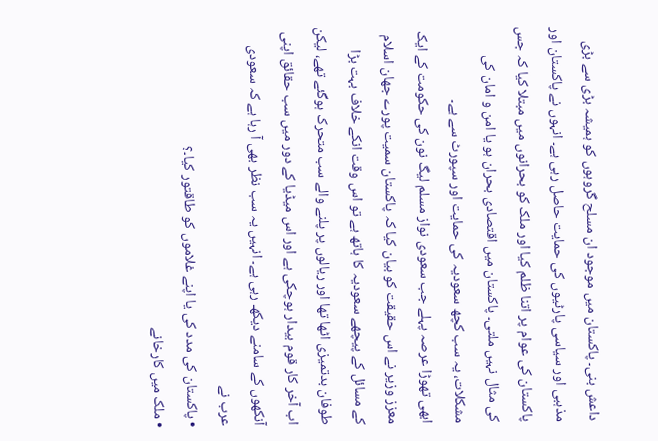داعش بنی۔ پاكستان ميں موجود ان مسلح گروہوں كو ہمیشہ بڑی سے بڑی مذہبی اور سیاسی پارٹیوں کی حمایت حاصل رہی ہے۔ انہوں نے پاكستان اور پاكستان كی عوام پر اتنا ظلم كيا اور ملک كو بحرانوں ميں مبتلا كيا کہ جس کی مثال نہیں ملتی۔ پاكستان میں اقتصادی بحران ہو يا امن و امان کی مشكلات، يہ سب كچھ سعوديہ کی حمايت اور سپورٹ سے ہے۔
ابهی تهوڑا عرصہ پہلے جب سعودی نواز مسلم ليگ نون كی حكومت كے ايک معزز وزير نے اس حقيقت كو بيان كيا كہ پاكستان سميت پورے جهان اسلام كے مسائل كے پیچھے سعودیہ كا ہاتھ ہے تو اس وقت انكے خلاف بہت بڑا طوفان بدتميزی اٹھا تها اور ريالوں پر پلنے والے سب متحرک ہوگئے تھے، ليكن اب آخر كار قوم بيدار ہوچکی ہے اور اس ميڈيا كے دور ميں سب حقائق اپنی آنكهوں كے سامنے ديكهـ رہی ہے۔ انہیں یہ سب نظر بھی آ رہا ہے كہ سعودی عرب نے
• پاكستان كی مدد كی يا اپنے غلاموں كو طاقتور كيا۔؟
• ملک ميں كارخانے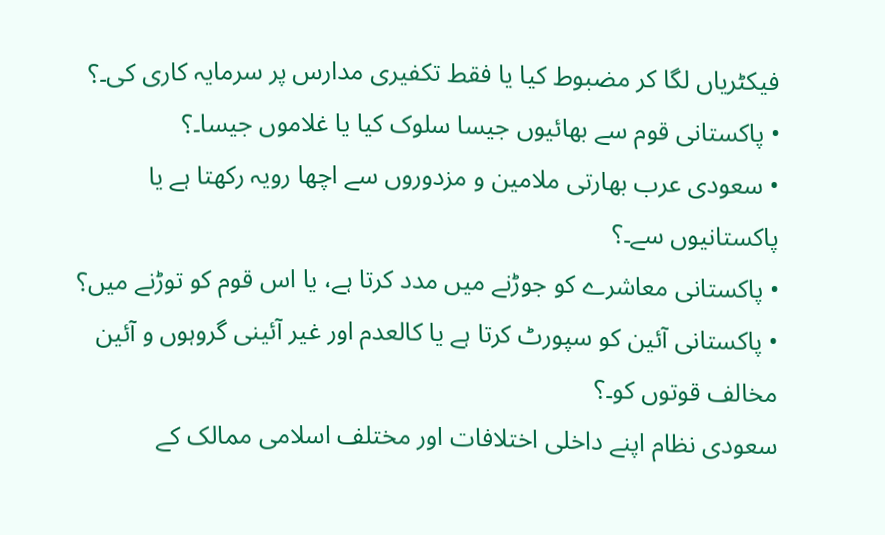فیکٹریاں لگا كر مضبوط كيا يا فقط تكفيری مدارس پر سرمایہ کاری کی۔؟
• پاكستانی قوم سے بهائيوں جيسا سلوک كيا يا غلاموں جيسا۔؟
• سعودی عرب بھارتی ملامین و مزدوروں سے اچھا رويہ ركهتا ہے يا پاکستانیوں سے۔؟
• پاكستانی معاشرے كو جوڑنے ميں مدد كرتا ہے، یا اس قوم کو توڑنے میں؟
• پاكستانی آئين کو سپورٹ كرتا ہے يا كالعدم اور غير آئینی گروہوں و آئین مخالف قوتوں کو۔؟
سعودی نظام اپنے داخلی اختلافات اور مختلف اسلامی ممالک كے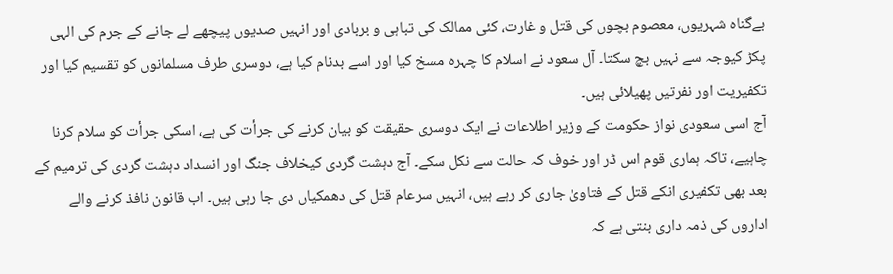بےگناہ شہريوں، معصوم بچوں کی قتل و غارت، كئی ممالک كی تباہی و بربادی اور انہیں صديوں پیچھے لے جانے كے جرم كی الہی پکڑ كيوجہ سے نہیں بچ سكتا۔ آل سعود نے اسلام كا چہرہ مسخ كيا اور اسے بدنام كيا ہے، دوسری طرف مسلمانوں كو تقسيم كيا اور تكفيريت اور نفرتيں پھیلائی ہیں۔
آج اسی سعودی نواز حكومت كے وزير اطلاعات نے ايک دوسری حقيقت كو بيان كرنے كی جرأت كی ہے، اسكی جرأت كو سلام كرنا چاہیے، تاكہ ہماری قوم اس ڈر اور خوف كہ حالت سے نكل سکے۔ آج دہشت گردی كيخلاف جنگ اور انسداد دہشت گردی كی ترميم كے بعد بهی تكفيری انكے قتل كے فتاویٰ جاری كر رہے ہیں، انہیں سرعام قتل كی دهمكياں دی جا رہی ہیں۔ اب قانون نافذ كرنے والے اداروں كی ذمہ داری بنتی ہے كہ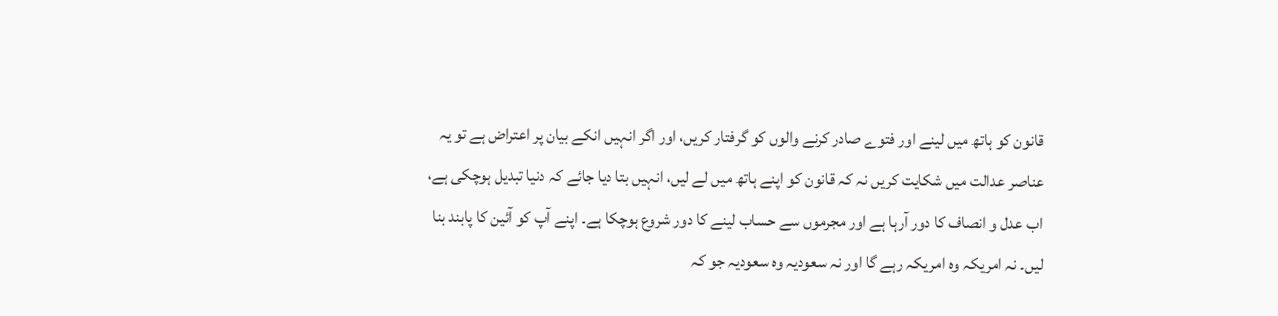قانون كو ہاتھ ميں لينے اور فتوے صادر كرنے والوں كو گرفتار كريں، اور اگر انہیں انكے بيان پر اعتراض ہے تو يہ عناصر عدالت ميں شكايت كریں نہ کہ قانون كو اپنے ہاتھ ميں لے لیں، انہیں بتا ديا جائے كہ دنيا تبديل ہوچکی ہے، اب عدل و انصاف كا دور آرہا ہے اور مجرموں سے حساب لينے كا دور شروع ہوچکا ہے۔ اپنے آپ كو آئین کا پابند بنا لیں۔ نہ امريكہ وه امريكہ رہے گا اور نہ سعوديہ وه سعوديہ جو کہ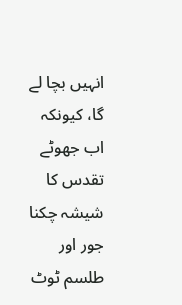انہیں بچا لے گا، کیونکہ اب جھوٹے تقدس كا شيشہ چکنا جور اور طلسم ٹوٹ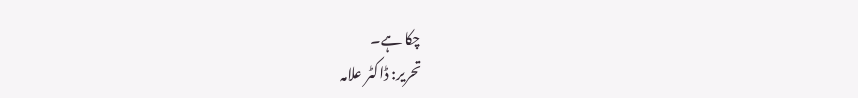چکا ہے۔
تحریر: ڈاکٹر علامہ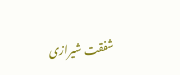شفقت شیرازی